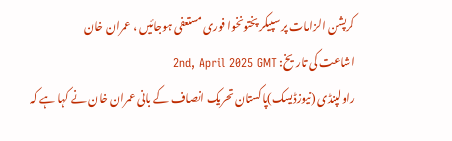کرپشن الزامات پر سپیکر پختونخوا فوری مستعفی ہوجائیں ، عمران خان
اشاعت کی تاریخ: 2nd, April 2025 GMT
راولپنڈی (نیوزڈیسک)پاکستان تحریک انصاف کے بانی عمران خان نے کہا ہے کہ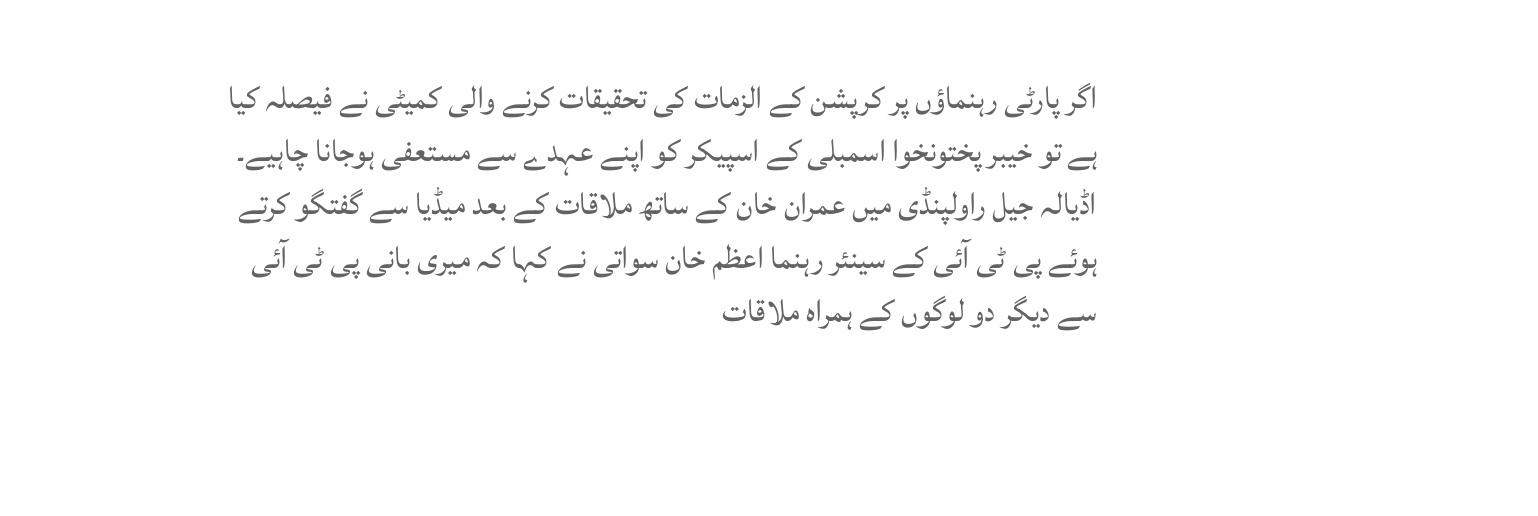اگر پارٹی رہنماؤں پر کرپشن کے الزمات کی تحقیقات کرنے والی کمیٹی نے فیصلہ کیا ہے تو خیبر پختونخوا اسمبلی کے اسپیکر کو اپنے عہدے سے مستعفی ہوجانا چاہیے۔
اڈیالہ جیل راولپنڈی میں عمران خان کے ساتھ ملاقات کے بعد میڈیا سے گفتگو کرتے ہوئے پی ٹی آئی کے سینئر رہنما اعظم خان سواتی نے کہا کہ میری بانی پی ٹی آئی سے دیگر دو لوگوں کے ہمراہ ملاقات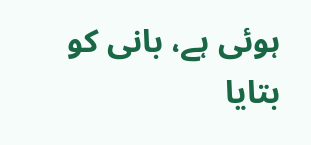ہوئی ہے، بانی کو بتایا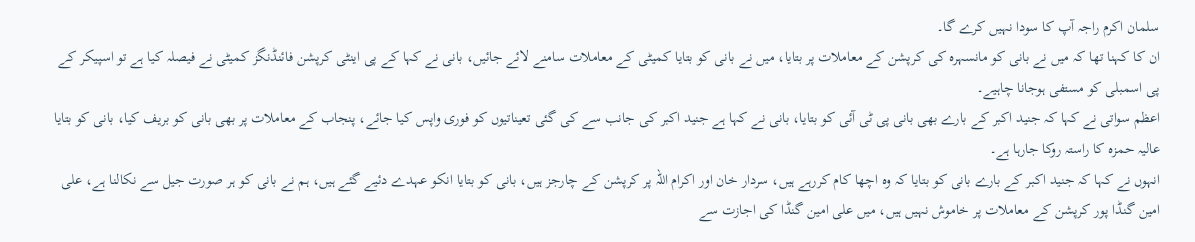سلمان اکرم راجہ آپ کا سودا نہیں کرے گا۔
ان کا کہنا تھا کہ میں نے بانی کو مانسہرہ کی کرپشن کے معاملات پر بتایا، میں نے بانی کو بتایا کمیٹی کے معاملات سامنے لائے جائیں، بانی نے کہا کے پی اینٹی کرپشن فائنڈنگز کمیٹی نے فیصلہ کیا ہے تو اسپیکر کے پی اسمبلی کو مستفی ہوجانا چاہیے۔
اعظم سواتی نے کہا کہ جنید اکبر کے بارے بھی بانی پی ٹی آئی کو بتایا، بانی نے کہا ہے جنید اکبر کی جانب سے کی گئی تعیناتیوں کو فوری واپس کیا جائے، پنجاب کے معاملات پر بھی بانی کو بریف کیا، بانی کو بتایا عالیہ حمزہ کا راستہ روکا جارہا ہے۔
انہوں نے کہا کہ جنید اکبر کے بارے بانی کو بتایا کہ وہ اچھا کام کررہے ہیں، سردار خان اور اکرام اللہ پر کرپشن کے چارجز ہیں، بانی کو بتایا انکو عہدے دئیے گئے ہیں، ہم نے بانی کو ہر صورت جیل سے نکالنا ہے، علی امین گنڈا پور کرپشن کے معاملات پر خاموش نہیں ہیں، میں علی امین گنڈا کی اجازت سے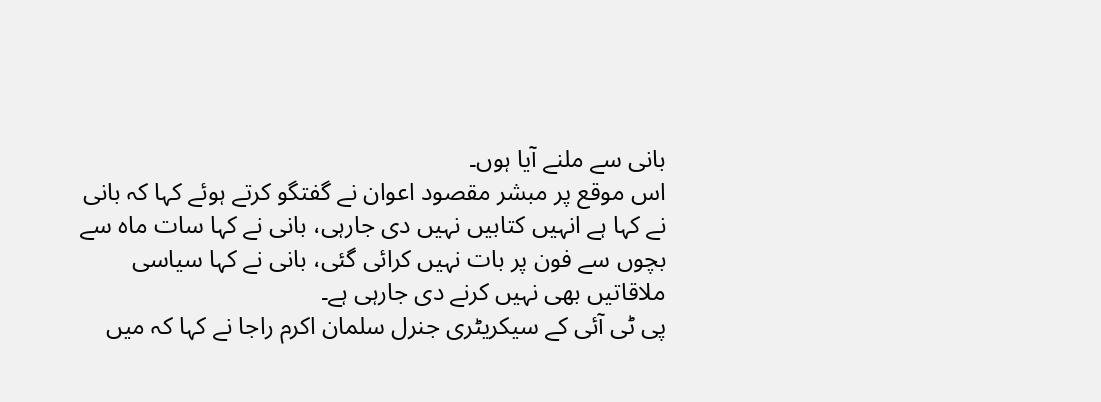بانی سے ملنے آیا ہوں۔
اس موقع پر مبشر مقصود اعوان نے گفتگو کرتے ہوئے کہا کہ بانی نے کہا ہے انہیں کتابیں نہیں دی جارہی، بانی نے کہا سات ماہ سے بچوں سے فون پر بات نہیں کرائی گئی، بانی نے کہا سیاسی ملاقاتیں بھی نہیں کرنے دی جارہی ہے۔
پی ٹی آئی کے سیکریٹری جنرل سلمان اکرم راجا نے کہا کہ میں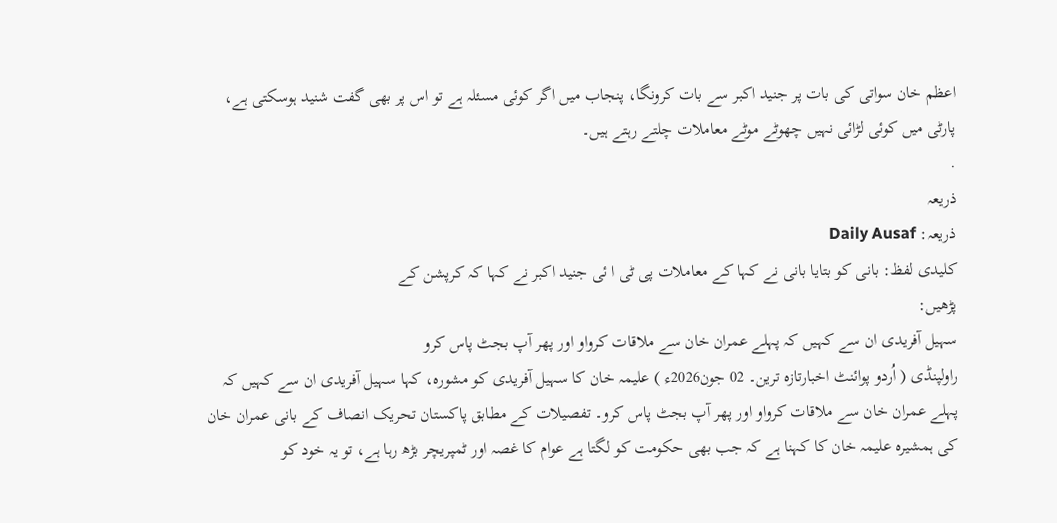اعظم خان سواتی کی بات پر جنید اکبر سے بات کرونگا، پنجاب میں اگر کوئی مسئلہ ہے تو اس پر بھی گفت شنید ہوسکتی ہے، پارٹی میں کوئی لڑائی نہیں چھوٹے موٹے معاملات چلتے رہتے ہیں۔
.
ذریعہ
ذریعہ: Daily Ausaf
کلیدی لفظ: بانی کو بتایا بانی نے کہا کے معاملات پی ٹی ا ئی جنید اکبر نے کہا کہ کرپشن کے
پڑھیں:
سہیل آفریدی ان سے کہیں کہ پہلے عمران خان سے ملاقات کرواو اور پھر آپ بجٹ پاس کرو
راولپنڈی ( اُردو پوائنٹ اخبارتازہ ترین۔ 02 جون2026ء ) علیمہ خان کا سہیل آفریدی کو مشورہ، کہا سہیل آفریدی ان سے کہیں کہ پہلے عمران خان سے ملاقات کرواو اور پھر آپ بجٹ پاس کرو۔ تفصیلات کے مطابق پاکستان تحریک انصاف کے بانی عمران خان کی ہمشیرہ علیمہ خان کا کہنا ہے کہ جب بھی حکومت کو لگتا ہے عوام کا غصہ اور ٹمپریچر بڑھ رہا ہے، تو یہ خود کو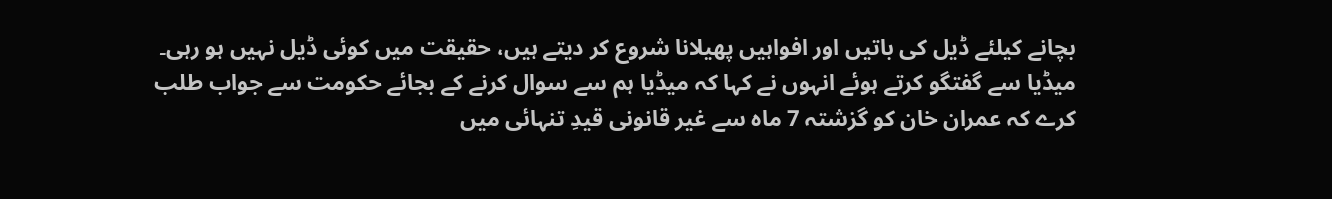بچانے کیلئے ڈیل کی باتیں اور افواہیں پھیلانا شروع کر دیتے ہیں، حقیقت میں کوئی ڈیل نہیں ہو رہی۔ میڈیا سے گفتگو کرتے ہوئے انہوں نے کہا کہ میڈیا ہم سے سوال کرنے کے بجائے حکومت سے جواب طلب کرے کہ عمران خان کو گزشتہ 7 ماہ سے غیر قانونی قیدِ تنہائی میں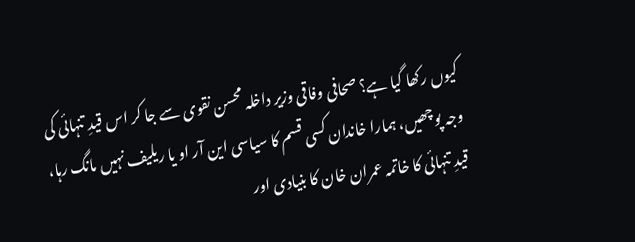کیوں رکھا گیا ہے؟ صحافی وفاقی وزیر داخلہ محسن نقوی سے جا کر اس قیدِ تنہائی کی وجہ پوچھیں، ہمارا خاندان کسی قسم کا سیاسی این آر او یا ریلیف نہیں مانگ رہا، قیدِ تنہائی کا خاتمہ عمران خان کا بنیادی اور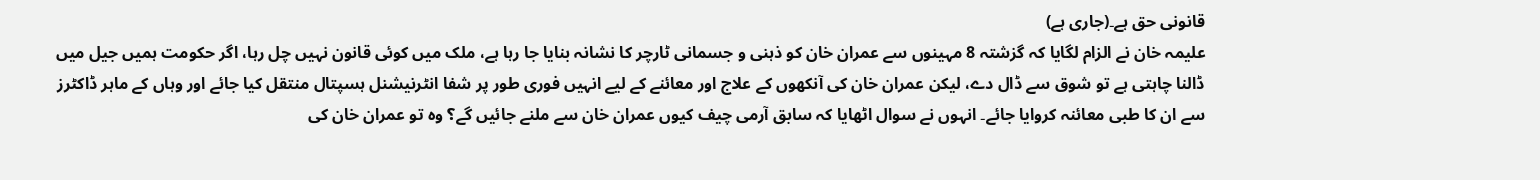قانونی حق ہے۔(جاری ہے)
علیمہ خان نے الزام لگایا کہ گزشتہ 8 مہینوں سے عمران خان کو ذہنی و جسمانی ٹارچر کا نشانہ بنایا جا رہا ہے، ملک میں کوئی قانون نہیں چل رہا، اگر حکومت ہمیں جیل میں ڈالنا چاہتی ہے تو شوق سے ڈال دے، لیکن عمران خان کی آنکھوں کے علاج اور معائنے کے لیے انہیں فوری طور پر شفا انٹرنیشنل ہسپتال منتقل کیا جائے اور وہاں کے ماہر ڈاکٹرز سے ان کا طبی معائنہ کروایا جائے۔ انہوں نے سوال اٹھایا کہ سابق آرمی چیف کیوں عمران خان سے ملنے جائیں گے؟ وہ تو عمران خان کی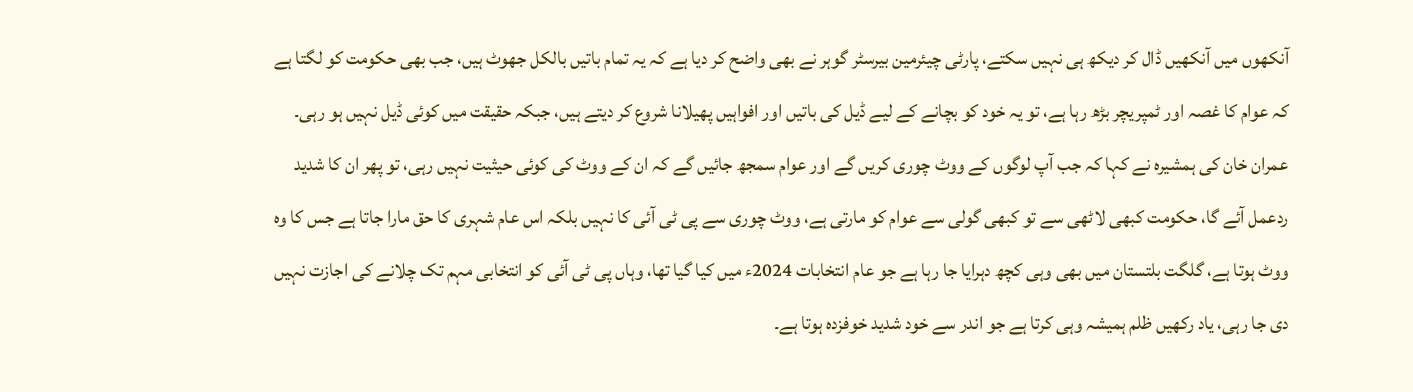آنکھوں میں آنکھیں ڈال کر دیکھ ہی نہیں سکتے، پارٹی چیئرمین بیرسٹر گوہر نے بھی واضح کر دیا ہے کہ یہ تمام باتیں بالکل جھوٹ ہیں، جب بھی حکومت کو لگتا ہے کہ عوام کا غصہ اور ٹمپریچر بڑھ رہا ہے، تو یہ خود کو بچانے کے لیے ڈیل کی باتیں اور افواہیں پھیلانا شروع کر دیتے ہیں، جبکہ حقیقت میں کوئی ڈیل نہیں ہو رہی۔ عمران خان کی ہمشیرہ نے کہا کہ جب آپ لوگوں کے ووٹ چوری کریں گے اور عوام سمجھ جائیں گے کہ ان کے ووٹ کی کوئی حیثیت نہیں رہی، تو پھر ان کا شدید ردعمل آئے گا، حکومت کبھی لاٹھی سے تو کبھی گولی سے عوام کو مارتی ہے، ووٹ چوری سے پی ٹی آئی کا نہیں بلکہ اس عام شہری کا حق مارا جاتا ہے جس کا وہ ووٹ ہوتا ہے، گلگت بلتستان میں بھی وہی کچھ دہرایا جا رہا ہے جو عام انتخابات 2024ء میں کیا گیا تھا، وہاں پی ٹی آئی کو انتخابی مہم تک چلانے کی اجازت نہیں دی جا رہی، یاد رکھیں ظلم ہمیشہ وہی کرتا ہے جو اندر سے خود شدید خوفزدہ ہوتا ہے۔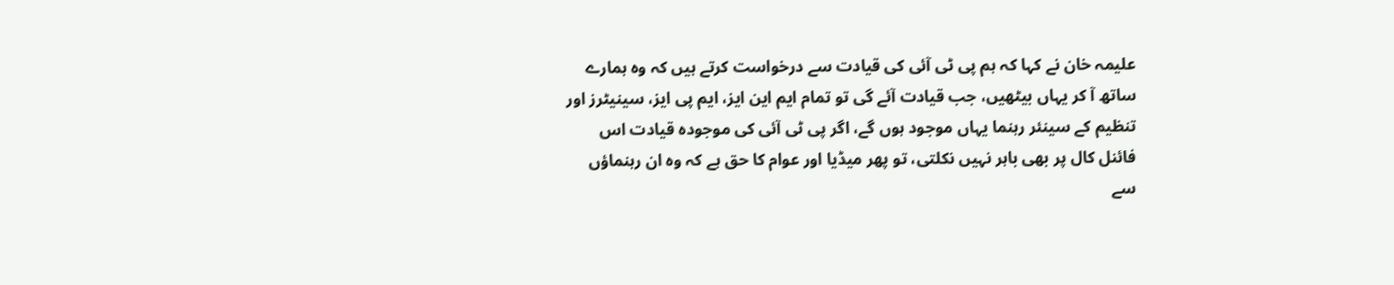علیمہ خان نے کہا کہ ہم پی ٹی آئی کی قیادت سے درخواست کرتے ہیں کہ وہ ہمارے ساتھ آ کر یہاں بیٹھیں، جب قیادت آئے گی تو تمام ایم این ایز، ایم پی ایز، سینیٹرز اور تنظیم کے سینئر رہنما یہاں موجود ہوں گے، اگر پی ٹی آئی کی موجودہ قیادت اس فائنل کال پر بھی باہر نہیں نکلتی، تو پھر میڈیا اور عوام کا حق ہے کہ وہ ان رہنماؤں سے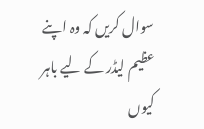سوال کریں کہ وہ اپنے عظیم لیڈر کے لیے باہر کیوں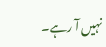نہیں آ رہے۔